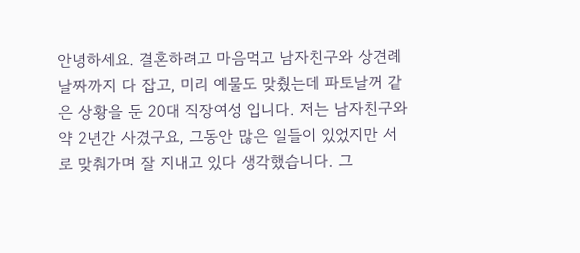안녕하세요. 결혼하려고 마음먹고 남자친구와 상견례 날짜까지 다 잡고, 미리 예물도 맞췄는데 파토날꺼 같은 상황을 둔 20대 직장여성 입니다. 저는 남자친구와 약 2년간 사겼구요, 그동안 많은 일들이 있었지만 서로 맞춰가며 잘 지내고 있다 생각했습니다. 그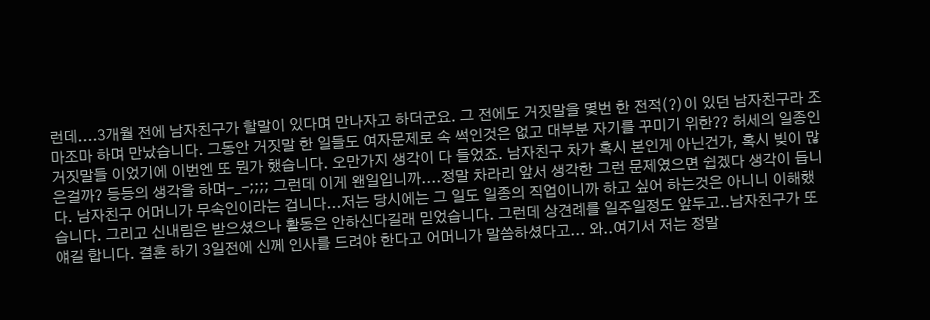런데....3개월 전에 남자친구가 할말이 있다며 만나자고 하더군요. 그 전에도 거짓말을 몇번 한 전적(?)이 있던 남자친구라 조마조마 하며 만났습니다. 그동안 거짓말 한 일들도 여자문제로 속 썩인것은 없고 대부분 자기를 꾸미기 위한?? 허세의 일종인 거짓말들 이었기에 이번엔 또 뭔가 했습니다. 오만가지 생각이 다 들었죠. 남자친구 차가 혹시 본인게 아닌건가, 혹시 빚이 많은걸까? 등등의 생각을 하며-_-;;;; 그런데 이게 왠일입니까....정말 차라리 앞서 생각한 그런 문제였으면 쉽겠다 생각이 듭니다. 남자친구 어머니가 무속인이라는 겁니다...저는 당시에는 그 일도 일종의 직업이니까 하고 싶어 하는것은 아니니 이해했습니다. 그리고 신내림은 받으셨으나 활동은 안하신다길래 믿었습니다. 그런데 상견례를 일주일정도 앞두고..남자친구가 또 얘길 합니다. 결혼 하기 3일전에 신께 인사를 드려야 한다고 어머니가 말씀하셨다고... 와..여기서 저는 정말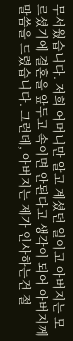무서웠습니다. 저희 어머니만 알고 계셨던 일이고 아버지는 모르셨기에 결혼을 앞두고 속이면 안된다고 생각이 되어 아버지께 말씀을 드렸습니다. 그런데, 아버지는 제가 인사하는건 절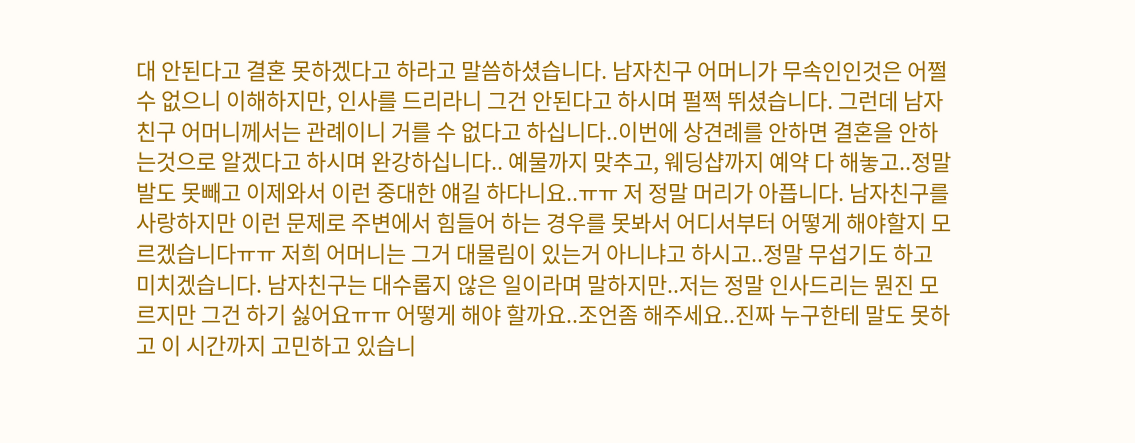대 안된다고 결혼 못하겠다고 하라고 말씀하셨습니다. 남자친구 어머니가 무속인인것은 어쩔수 없으니 이해하지만, 인사를 드리라니 그건 안된다고 하시며 펄쩍 뛰셨습니다. 그런데 남자친구 어머니께서는 관례이니 거를 수 없다고 하십니다..이번에 상견례를 안하면 결혼을 안하는것으로 알겠다고 하시며 완강하십니다.. 예물까지 맞추고, 웨딩샵까지 예약 다 해놓고..정말 발도 못빼고 이제와서 이런 중대한 얘길 하다니요..ㅠㅠ 저 정말 머리가 아픕니다. 남자친구를 사랑하지만 이런 문제로 주변에서 힘들어 하는 경우를 못봐서 어디서부터 어떻게 해야할지 모르겠습니다ㅠㅠ 저희 어머니는 그거 대물림이 있는거 아니냐고 하시고..정말 무섭기도 하고 미치겠습니다. 남자친구는 대수롭지 않은 일이라며 말하지만..저는 정말 인사드리는 뭔진 모르지만 그건 하기 싫어요ㅠㅠ 어떻게 해야 할까요..조언좀 해주세요..진짜 누구한테 말도 못하고 이 시간까지 고민하고 있습니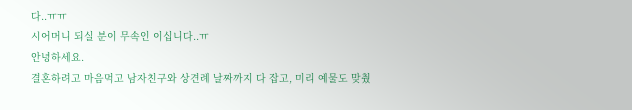다..ㅠㅠ
시어머니 되실 분이 무속인 이십니다..ㅠ
안녕하세요.
결혼하려고 마음먹고 남자친구와 상견례 날짜까지 다 잡고, 미리 예물도 맞췄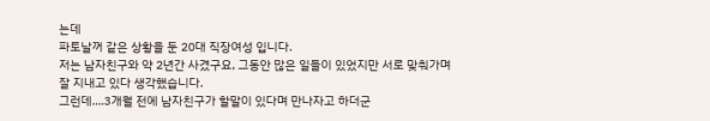는데
파토날꺼 같은 상황을 둔 20대 직장여성 입니다.
저는 남자친구와 약 2년간 사겼구요, 그동안 많은 일들이 있었지만 서로 맞춰가며
잘 지내고 있다 생각했습니다.
그런데....3개월 전에 남자친구가 할말이 있다며 만나자고 하더군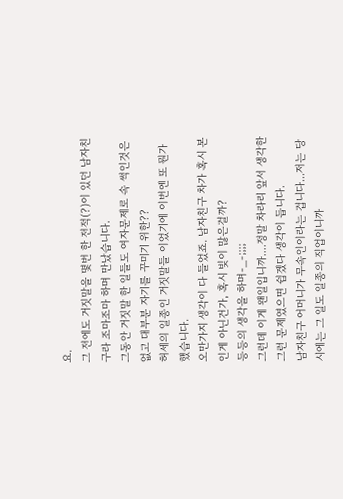요.
그 전에도 거짓말을 몇번 한 전적(?)이 있던 남자친구라 조마조마 하며 만났습니다.
그동안 거짓말 한 일들도 여자문제로 속 썩인것은 없고 대부분 자기를 꾸미기 위한??
허세의 일종인 거짓말들 이었기에 이번엔 또 뭔가 했습니다.
오만가지 생각이 다 들었죠. 남자친구 차가 혹시 본인게 아닌건가, 혹시 빚이 많은걸까?
등등의 생각을 하며-_-;;;;
그런데 이게 왠일입니까....정말 차라리 앞서 생각한 그런 문제였으면 쉽겠다 생각이 듭니다.
남자친구 어머니가 무속인이라는 겁니다...저는 당시에는 그 일도 일종의 직업이니까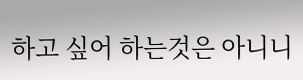하고 싶어 하는것은 아니니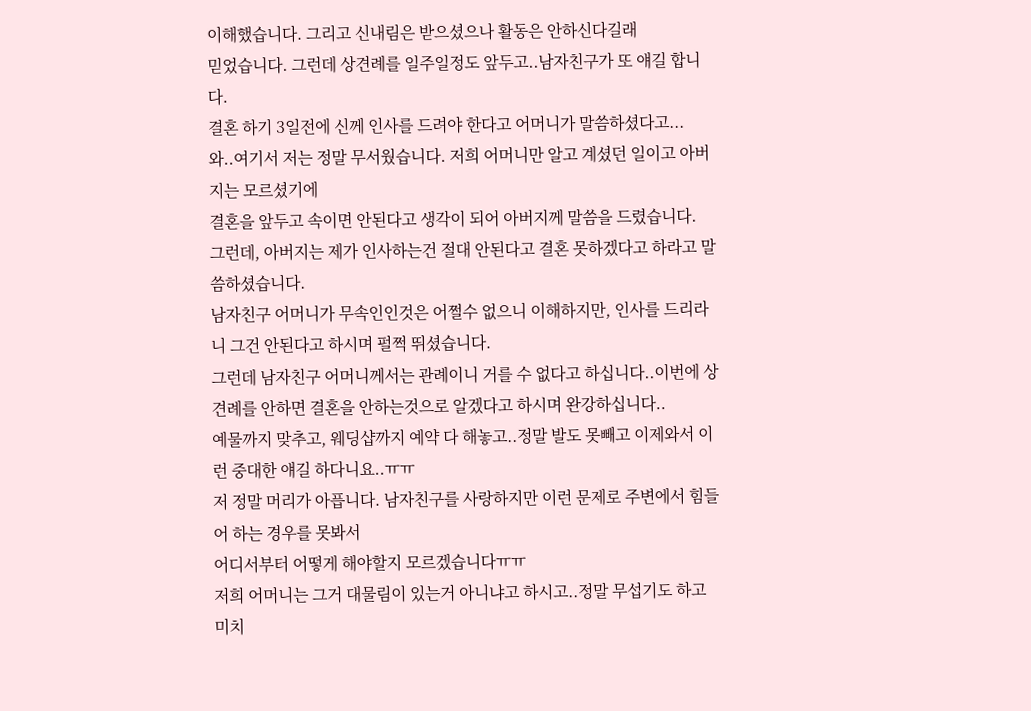이해했습니다. 그리고 신내림은 받으셨으나 활동은 안하신다길래
믿었습니다. 그런데 상견례를 일주일정도 앞두고..남자친구가 또 얘길 합니다.
결혼 하기 3일전에 신께 인사를 드려야 한다고 어머니가 말씀하셨다고...
와..여기서 저는 정말 무서웠습니다. 저희 어머니만 알고 계셨던 일이고 아버지는 모르셨기에
결혼을 앞두고 속이면 안된다고 생각이 되어 아버지께 말씀을 드렸습니다.
그런데, 아버지는 제가 인사하는건 절대 안된다고 결혼 못하겠다고 하라고 말씀하셨습니다.
남자친구 어머니가 무속인인것은 어쩔수 없으니 이해하지만, 인사를 드리라니 그건 안된다고 하시며 펄쩍 뛰셨습니다.
그런데 남자친구 어머니께서는 관례이니 거를 수 없다고 하십니다..이번에 상견례를 안하면 결혼을 안하는것으로 알겠다고 하시며 완강하십니다..
예물까지 맞추고, 웨딩샵까지 예약 다 해놓고..정말 발도 못빼고 이제와서 이런 중대한 얘길 하다니요..ㅠㅠ
저 정말 머리가 아픕니다. 남자친구를 사랑하지만 이런 문제로 주변에서 힘들어 하는 경우를 못봐서
어디서부터 어떻게 해야할지 모르겠습니다ㅠㅠ
저희 어머니는 그거 대물림이 있는거 아니냐고 하시고..정말 무섭기도 하고 미치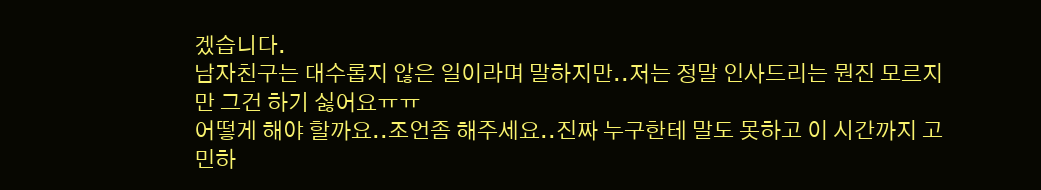겠습니다.
남자친구는 대수롭지 않은 일이라며 말하지만..저는 정말 인사드리는 뭔진 모르지만 그건 하기 싫어요ㅠㅠ
어떻게 해야 할까요..조언좀 해주세요..진짜 누구한테 말도 못하고 이 시간까지 고민하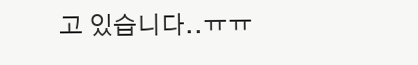고 있습니다..ㅠㅠ